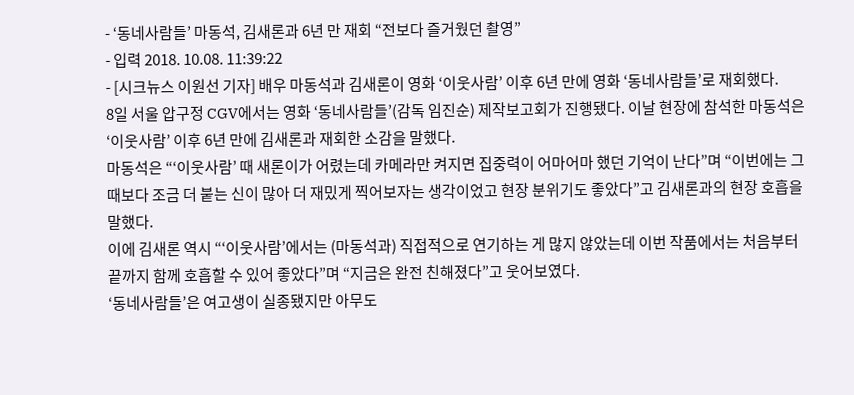- ‘동네사람들’ 마동석, 김새론과 6년 만 재회 “전보다 즐거웠던 촬영”
- 입력 2018. 10.08. 11:39:22
- [시크뉴스 이원선 기자] 배우 마동석과 김새론이 영화 ‘이웃사람’ 이후 6년 만에 영화 ‘동네사람들’로 재회했다.
8일 서울 압구정 CGV에서는 영화 ‘동네사람들’(감독 임진순) 제작보고회가 진행됐다. 이날 현장에 참석한 마동석은 ‘이웃사람’ 이후 6년 만에 김새론과 재회한 소감을 말했다.
마동석은 “‘이웃사람’ 때 새론이가 어렸는데 카메라만 켜지면 집중력이 어마어마 했던 기억이 난다”며 “이번에는 그때보다 조금 더 붙는 신이 많아 더 재밌게 찍어보자는 생각이었고 현장 분위기도 좋았다”고 김새론과의 현장 호흡을 말했다.
이에 김새론 역시 “‘이웃사람’에서는 (마동석과) 직접적으로 연기하는 게 많지 않았는데 이번 작품에서는 처음부터 끝까지 함께 호흡할 수 있어 좋았다”며 “지금은 완전 친해졌다”고 웃어보였다.
‘동네사람들’은 여고생이 실종됐지만 아무도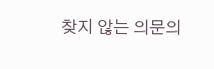찾지 않는 의문의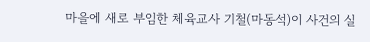마을에 새로 부임한 체육교사 기철(마동석)이 사건의 실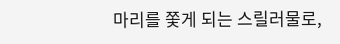마리를 쫓게 되는 스릴러물로,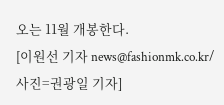오는 11월 개봉한다.
[이원선 기자 news@fashionmk.co.kr/ 사진=권광일 기자]